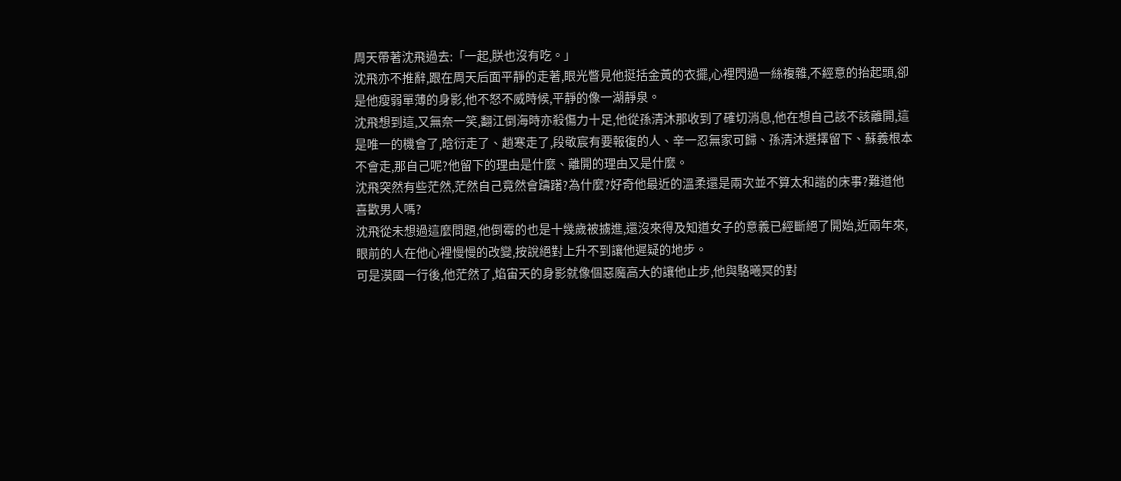周天帶著沈飛過去:「一起,朕也沒有吃。」
沈飛亦不推辭,跟在周天后面平靜的走著,眼光瞥見他挺括金黃的衣擺,心裡閃過一絲複雜,不經意的抬起頭,卻是他瘦弱單薄的身影,他不怒不威時候,平靜的像一湖靜泉。
沈飛想到這,又無奈一笑,翻江倒海時亦殺傷力十足,他從孫清沐那收到了確切消息,他在想自己該不該離開,這是唯一的機會了,晗衍走了、趙寒走了,段敬宸有要報復的人、辛一忍無家可歸、孫清沐選擇留下、蘇義根本不會走,那自己呢?他留下的理由是什麼、離開的理由又是什麼。
沈飛突然有些茫然,茫然自己竟然會躊躇?為什麼?好奇他最近的溫柔還是兩次並不算太和諧的床事?難道他喜歡男人嗎?
沈飛從未想過這麼問題,他倒霉的也是十幾歲被擄進,還沒來得及知道女子的意義已經斷絕了開始,近兩年來,眼前的人在他心裡慢慢的改變,按說絕對上升不到讓他遲疑的地步。
可是漠國一行後,他茫然了,焰宙天的身影就像個惡魔高大的讓他止步,他與駱曦冥的對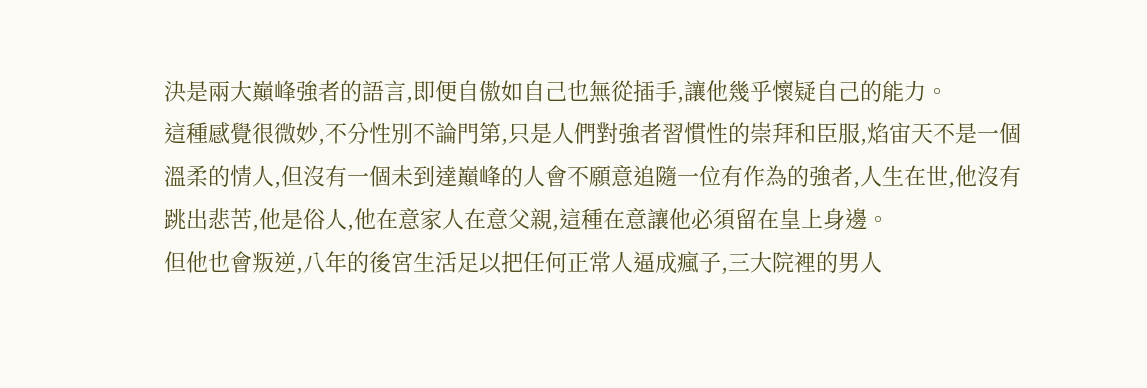決是兩大巔峰強者的語言,即便自傲如自己也無從插手,讓他幾乎懷疑自己的能力。
這種感覺很微妙,不分性別不論門第,只是人們對強者習慣性的崇拜和臣服,焰宙天不是一個溫柔的情人,但沒有一個未到達巔峰的人會不願意追隨一位有作為的強者,人生在世,他沒有跳出悲苦,他是俗人,他在意家人在意父親,這種在意讓他必須留在皇上身邊。
但他也會叛逆,八年的後宮生活足以把任何正常人逼成瘋子,三大院裡的男人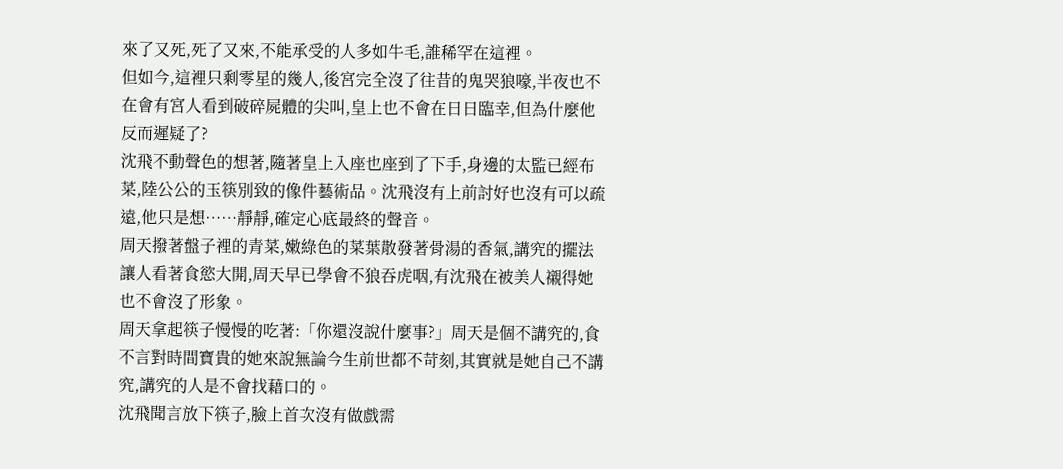來了又死,死了又來,不能承受的人多如牛毛,誰稀罕在這裡。
但如今,這裡只剩零星的幾人,後宮完全沒了往昔的鬼哭狼嚎,半夜也不在會有宮人看到破碎屍體的尖叫,皇上也不會在日日臨幸,但為什麼他反而遲疑了?
沈飛不動聲色的想著,隨著皇上入座也座到了下手,身邊的太監已經布菜,陸公公的玉筷別致的像件藝術品。沈飛沒有上前討好也沒有可以疏遠,他只是想……靜靜,確定心底最終的聲音。
周天撥著盤子裡的青菜,嫩綠色的菜葉散發著骨湯的香氣,講究的擺法讓人看著食慾大開,周天早已學會不狼吞虎咽,有沈飛在被美人襯得她也不會沒了形象。
周天拿起筷子慢慢的吃著:「你還沒說什麼事?」周天是個不講究的,食不言對時間寶貴的她來說無論今生前世都不苛刻,其實就是她自己不講究,講究的人是不會找藉口的。
沈飛聞言放下筷子,臉上首次沒有做戲需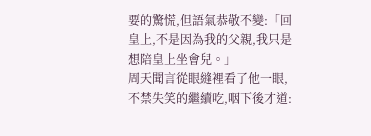要的驚慌,但語氣恭敬不變:「回皇上,不是因為我的父親,我只是想陪皇上坐會兒。」
周天聞言從眼縫裡看了他一眼,不禁失笑的繼續吃,咽下後才道: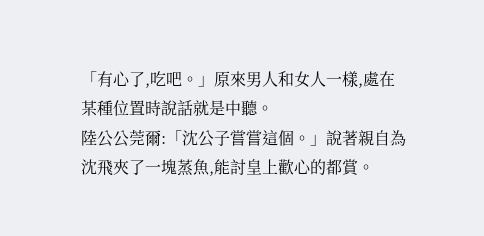「有心了,吃吧。」原來男人和女人一樣,處在某種位置時說話就是中聽。
陸公公莞爾:「沈公子嘗嘗這個。」說著親自為沈飛夾了一塊蒸魚,能討皇上歡心的都賞。